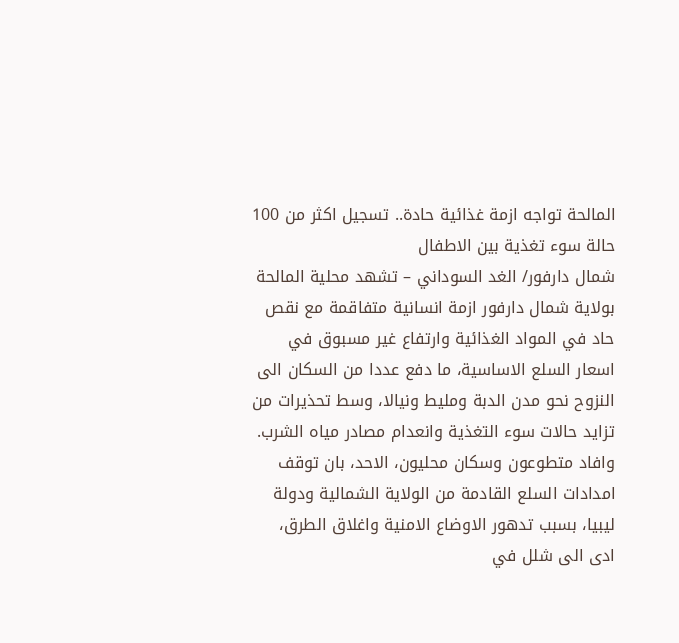المالحة تواجه ازمة غذائية حادة.. تسجيل اكثر من 100 حالة سوء تغذية بين الاطفال
شمال دارفور/ الغد السوداني – تشهد محلية المالحة بولاية شمال دارفور ازمة انسانية متفاقمة مع نقص حاد في المواد الغذائية وارتفاع غير مسبوق في اسعار السلع الاساسية، ما دفع عددا من السكان الى النزوح نحو مدن الدبة ومليط ونيالا، وسط تحذيرات من تزايد حالات سوء التغذية وانعدام مصادر مياه الشرب.
وافاد متطوعون وسكان محليون، الاحد، بان توقف امدادات السلع القادمة من الولاية الشمالية ودولة ليبيا، بسبب تدهور الاوضاع الامنية واغلاق الطرق، ادى الى شلل في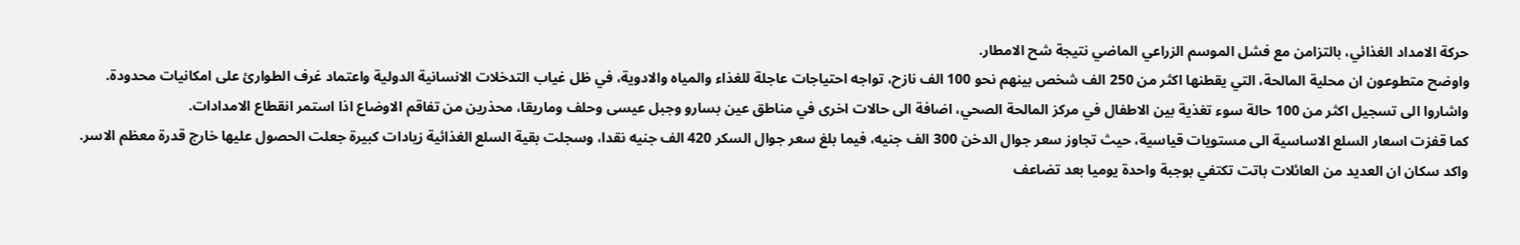حركة الامداد الغذائي، بالتزامن مع فشل الموسم الزراعي الماضي نتيجة شح الامطار.
واوضح متطوعون ان محلية المالحة، التي يقطنها اكثر من 250 الف شخص بينهم نحو 100 الف نازح، تواجه احتياجات عاجلة للغذاء والمياه والادوية، في ظل غياب التدخلات الانسانية الدولية واعتماد غرف الطوارئ على امكانيات محدودة.
واشاروا الى تسجيل اكثر من 100 حالة سوء تغذية بين الاطفال في مركز المالحة الصحي، اضافة الى حالات اخرى في مناطق عين بسارو وجبل عيسى وحلف وماريقا، محذرين من تفاقم الاوضاع اذا استمر انقطاع الامدادات.
كما قفزت اسعار السلع الاساسية الى مستويات قياسية، حيث تجاوز سعر جوال الدخن 300 الف جنيه، فيما بلغ سعر جوال السكر 420 الف جنيه نقدا، وسجلت بقية السلع الغذائية زيادات كبيرة جعلت الحصول عليها خارج قدرة معظم الاسر.
واكد سكان ان العديد من العائلات باتت تكتفي بوجبة واحدة يوميا بعد تضاعف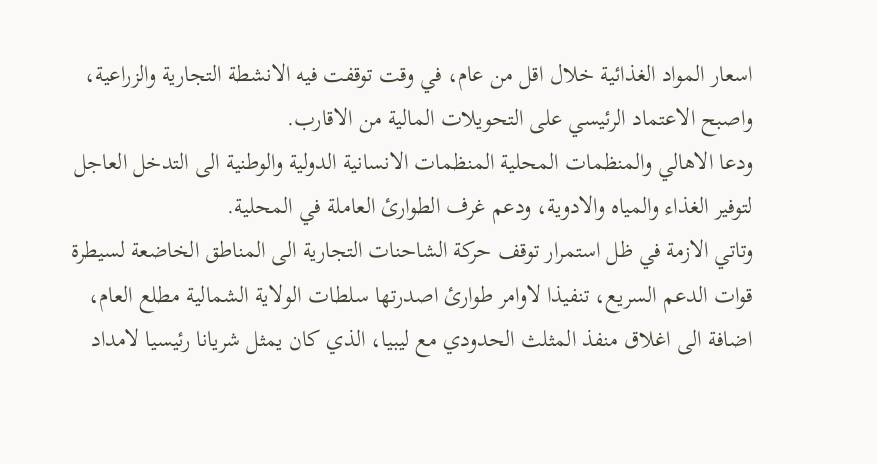اسعار المواد الغذائية خلال اقل من عام، في وقت توقفت فيه الانشطة التجارية والزراعية، واصبح الاعتماد الرئيسي على التحويلات المالية من الاقارب.
ودعا الاهالي والمنظمات المحلية المنظمات الانسانية الدولية والوطنية الى التدخل العاجل لتوفير الغذاء والمياه والادوية، ودعم غرف الطوارئ العاملة في المحلية.
وتاتي الازمة في ظل استمرار توقف حركة الشاحنات التجارية الى المناطق الخاضعة لسيطرة قوات الدعم السريع، تنفيذا لاوامر طوارئ اصدرتها سلطات الولاية الشمالية مطلع العام، اضافة الى اغلاق منفذ المثلث الحدودي مع ليبيا، الذي كان يمثل شريانا رئيسيا لامداد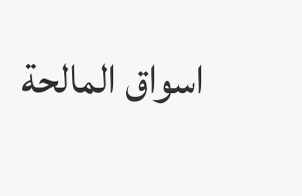اسواق المالحة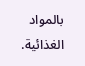بالمواد الغذائية.